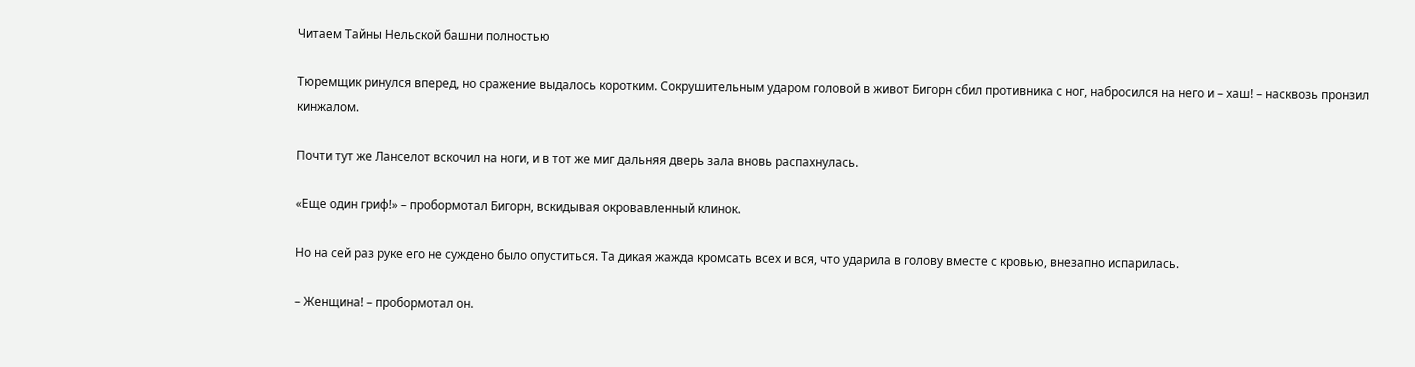Читаем Тайны Нельской башни полностью

Тюремщик ринулся вперед, но сражение выдалось коротким. Сокрушительным ударом головой в живот Бигорн сбил противника с ног, набросился на него и – хаш! – насквозь пронзил кинжалом.

Почти тут же Ланселот вскочил на ноги, и в тот же миг дальняя дверь зала вновь распахнулась.

«Еще один гриф!» – пробормотал Бигорн, вскидывая окровавленный клинок.

Но на сей раз руке его не суждено было опуститься. Та дикая жажда кромсать всех и вся, что ударила в голову вместе с кровью, внезапно испарилась.

– Женщина! – пробормотал он.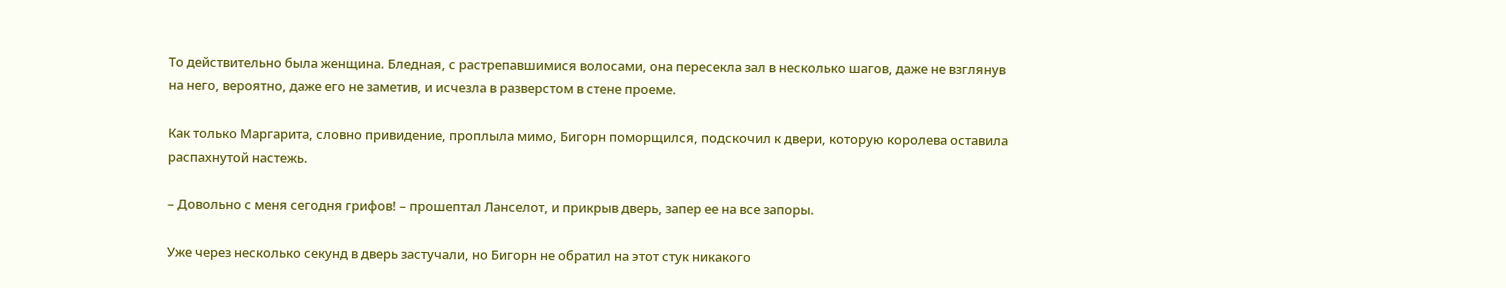То действительно была женщина. Бледная, с растрепавшимися волосами, она пересекла зал в несколько шагов, даже не взглянув на него, вероятно, даже его не заметив, и исчезла в разверстом в стене проеме.

Как только Маргарита, словно привидение, проплыла мимо, Бигорн поморщился, подскочил к двери, которую королева оставила распахнутой настежь.

– Довольно с меня сегодня грифов! – прошептал Ланселот, и прикрыв дверь, запер ее на все запоры.

Уже через несколько секунд в дверь застучали, но Бигорн не обратил на этот стук никакого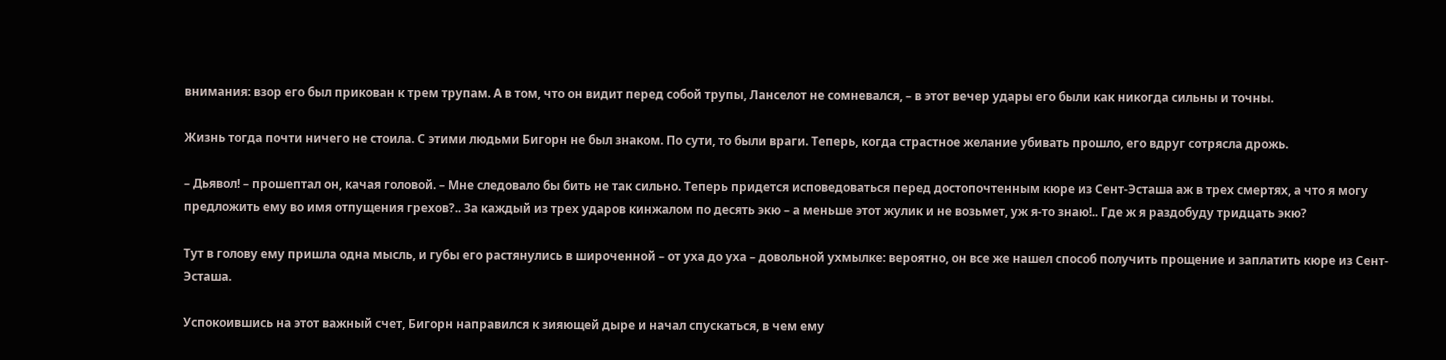внимания: взор его был прикован к трем трупам. А в том, что он видит перед собой трупы, Ланселот не сомневался, – в этот вечер удары его были как никогда сильны и точны.

Жизнь тогда почти ничего не стоила. С этими людьми Бигорн не был знаком. По сути, то были враги. Теперь, когда страстное желание убивать прошло, его вдруг сотрясла дрожь.

– Дьявол! – прошептал он, качая головой. – Мне следовало бы бить не так сильно. Теперь придется исповедоваться перед достопочтенным кюре из Сент-Эсташа аж в трех смертях, а что я могу предложить ему во имя отпущения грехов?.. За каждый из трех ударов кинжалом по десять экю – а меньше этот жулик и не возьмет, уж я-то знаю!.. Где ж я раздобуду тридцать экю?

Тут в голову ему пришла одна мысль, и губы его растянулись в широченной – от уха до уха – довольной ухмылке: вероятно, он все же нашел способ получить прощение и заплатить кюре из Сент-Эсташа.

Успокоившись на этот важный счет, Бигорн направился к зияющей дыре и начал спускаться, в чем ему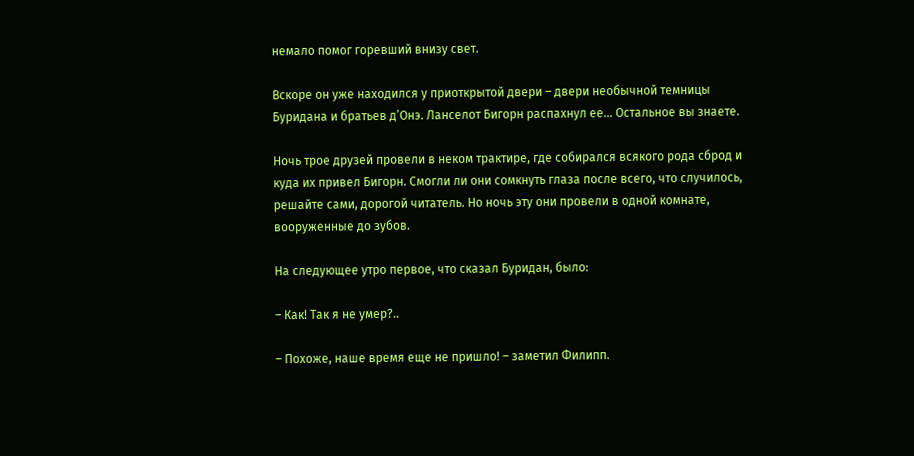немало помог горевший внизу свет.

Вскоре он уже находился у приоткрытой двери – двери необычной темницы Буридана и братьев д’Онэ. Ланселот Бигорн распахнул ее… Остальное вы знаете.

Ночь трое друзей провели в неком трактире, где собирался всякого рода сброд и куда их привел Бигорн. Смогли ли они сомкнуть глаза после всего, что случилось, решайте сами, дорогой читатель. Но ночь эту они провели в одной комнате, вооруженные до зубов.

На следующее утро первое, что сказал Буридан, было:

– Как! Так я не умер?..

– Похоже, наше время еще не пришло! – заметил Филипп.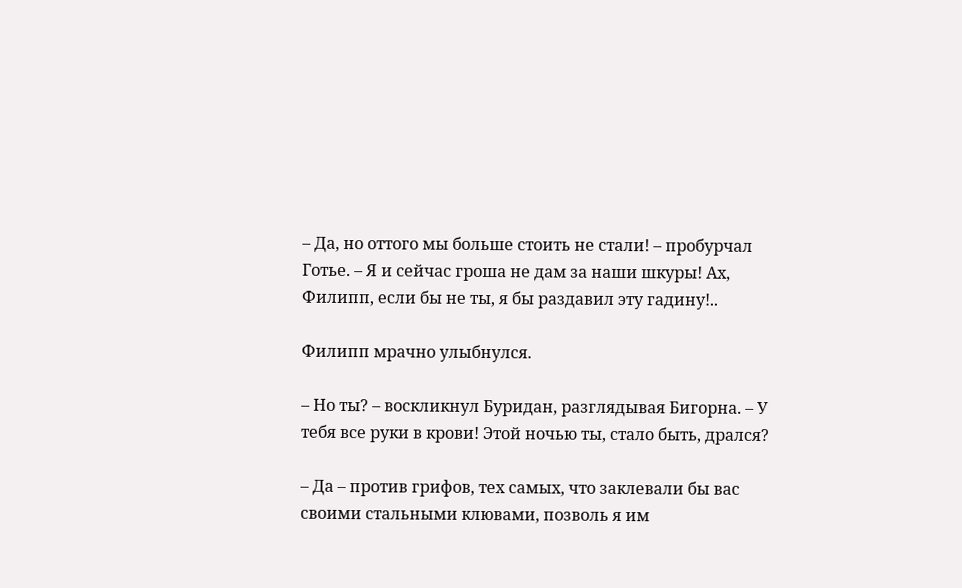– Да, но оттого мы больше стоить не стали! – пробурчал Готье. – Я и сейчас гроша не дам за наши шкуры! Ах, Филипп, если бы не ты, я бы раздавил эту гадину!..

Филипп мрачно улыбнулся.

– Но ты? – воскликнул Буридан, разглядывая Бигорна. – У тебя все руки в крови! Этой ночью ты, стало быть, дрался?

– Да – против грифов, тех самых, что заклевали бы вас своими стальными клювами, позволь я им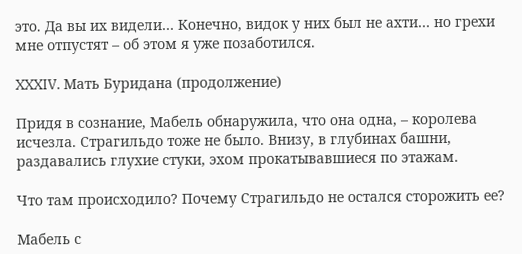это. Да вы их видели… Конечно, видок у них был не ахти… но грехи мне отпустят – об этом я уже позаботился.

XXXIV. Мать Буридана (продолжение)

Придя в сознание, Мабель обнаружила, что она одна, – королева исчезла. Страгильдо тоже не было. Внизу, в глубинах башни, раздавались глухие стуки, эхом прокатывавшиеся по этажам.

Что там происходило? Почему Страгильдо не остался сторожить ее?

Мабель с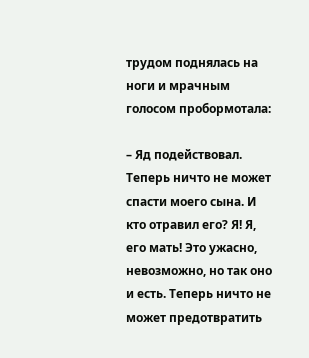трудом поднялась на ноги и мрачным голосом пробормотала:

– Яд подействовал. Теперь ничто не может спасти моего сына. И кто отравил его? Я! Я, его мать! Это ужасно, невозможно, но так оно и есть. Теперь ничто не может предотвратить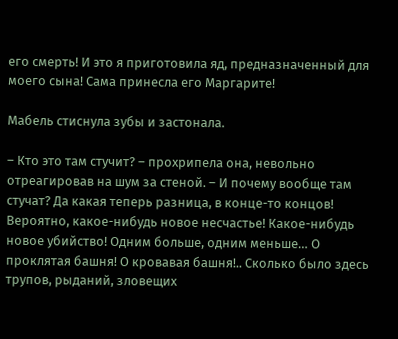его смерть! И это я приготовила яд, предназначенный для моего сына! Сама принесла его Маргарите!

Мабель стиснула зубы и застонала.

– Кто это там стучит? – прохрипела она, невольно отреагировав на шум за стеной. – И почему вообще там стучат? Да какая теперь разница, в конце-то концов! Вероятно, какое-нибудь новое несчастье! Какое-нибудь новое убийство! Одним больше, одним меньше… О проклятая башня! О кровавая башня!.. Сколько было здесь трупов, рыданий, зловещих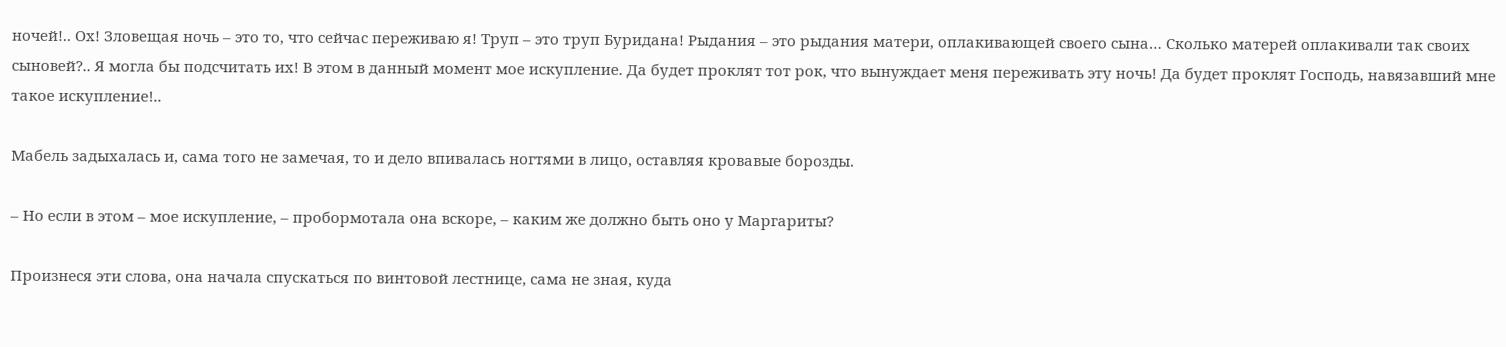ночей!.. Ох! Зловещая ночь – это то, что сейчас переживаю я! Труп – это труп Буридана! Рыдания – это рыдания матери, оплакивающей своего сына… Сколько матерей оплакивали так своих сыновей?.. Я могла бы подсчитать их! В этом в данный момент мое искупление. Да будет проклят тот рок, что вынуждает меня переживать эту ночь! Да будет проклят Господь, навязавший мне такое искупление!..

Мабель задыхалась и, сама того не замечая, то и дело впивалась ногтями в лицо, оставляя кровавые борозды.

– Но если в этом – мое искупление, – пробормотала она вскоре, – каким же должно быть оно у Маргариты?

Произнеся эти слова, она начала спускаться по винтовой лестнице, сама не зная, куда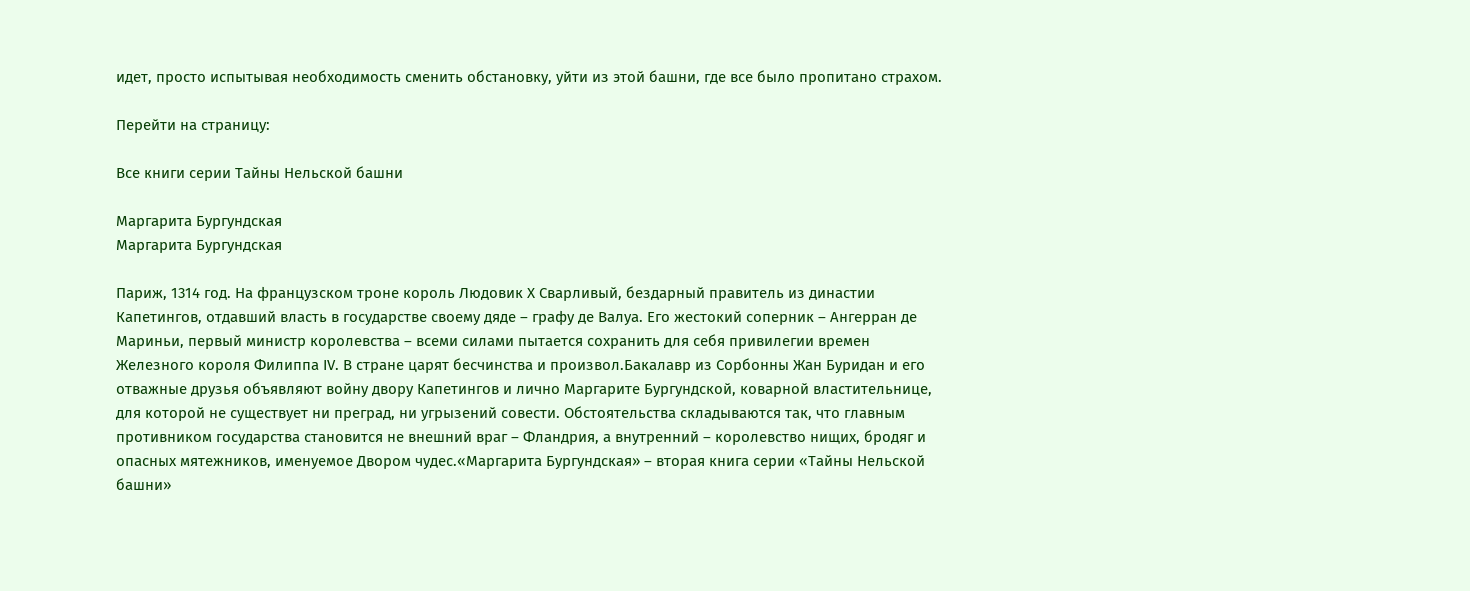идет, просто испытывая необходимость сменить обстановку, уйти из этой башни, где все было пропитано страхом.

Перейти на страницу:

Все книги серии Тайны Нельской башни

Маргарита Бургундская
Маргарита Бургундская

Париж, 1314 год. На французском троне король Людовик X Сварливый, бездарный правитель из династии Капетингов, отдавший власть в государстве своему дяде – графу де Валуа. Его жестокий соперник – Ангерран де Мариньи, первый министр королевства – всеми силами пытается сохранить для себя привилегии времен Железного короля Филиппа IV. В стране царят бесчинства и произвол.Бакалавр из Сорбонны Жан Буридан и его отважные друзья объявляют войну двору Капетингов и лично Маргарите Бургундской, коварной властительнице, для которой не существует ни преград, ни угрызений совести. Обстоятельства складываются так, что главным противником государства становится не внешний враг – Фландрия, а внутренний – королевство нищих, бродяг и опасных мятежников, именуемое Двором чудес.«Маргарита Бургундская» – вторая книга серии «Тайны Нельской башни»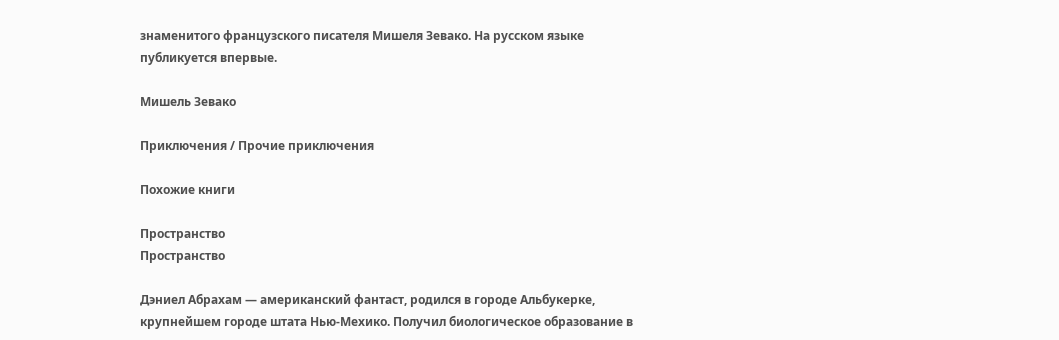знаменитого французского писателя Мишеля Зевако. На русском языке публикуется впервые.

Мишель Зевако

Приключения / Прочие приключения

Похожие книги

Пространство
Пространство

Дэниел Абрахам — американский фантаст, родился в городе Альбукерке, крупнейшем городе штата Нью-Мехико. Получил биологическое образование в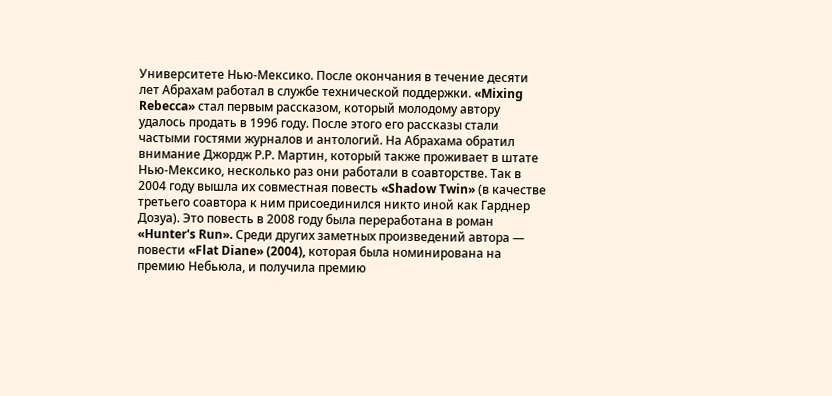Университете Нью-Мексико. После окончания в течение десяти лет Абрахам работал в службе технической поддержки. «Mixing Rebecca» стал первым рассказом, который молодому автору удалось продать в 1996 году. После этого его рассказы стали частыми гостями журналов и антологий. На Абрахама обратил внимание Джордж Р.Р. Мартин, который также проживает в штате Нью-Мексико, несколько раз они работали в соавторстве. Так в 2004 году вышла их совместная повесть «Shadow Twin» (в качестве третьего соавтора к ним присоединился никто иной как Гарднер Дозуа). Это повесть в 2008 году была переработана в роман «Hunter's Run». Среди других заметных произведений автора — повести «Flat Diane» (2004), которая была номинирована на премию Небьюла, и получила премию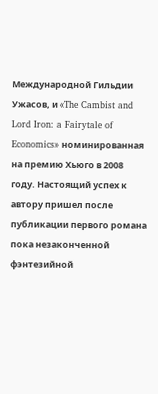Международной Гильдии Ужасов, и «The Cambist and Lord Iron: a Fairytale of Economics» номинированная на премию Хьюго в 2008 году. Настоящий успех к автору пришел после публикации первого романа пока незаконченной фэнтезийной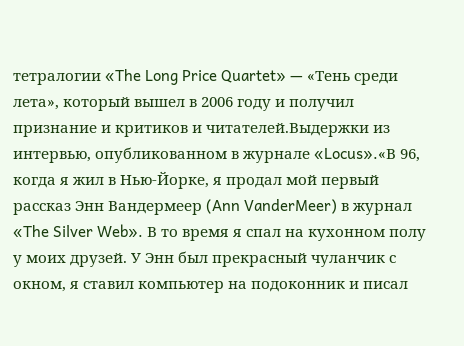тетралогии «The Long Price Quartet» — «Тень среди лета», который вышел в 2006 году и получил признание и критиков и читателей.Выдержки из интервью, опубликованном в журнале «Locus».«В 96, когда я жил в Нью-Йорке, я продал мой первый рассказ Энн Вандермеер (Ann VanderMeer) в журнал «The Silver Web». В то время я спал на кухонном полу у моих друзей. У Энн был прекрасный чуланчик с окном, я ставил компьютер на подоконник и писал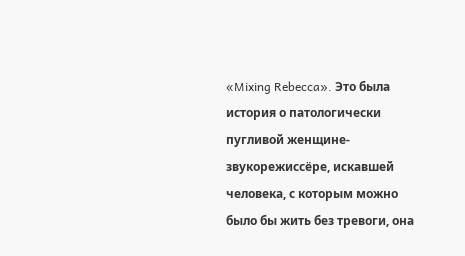«Mixing Rebecca». Это была история о патологически пугливой женщине-звукорежиссёре, искавшей человека, с которым можно было бы жить без тревоги, она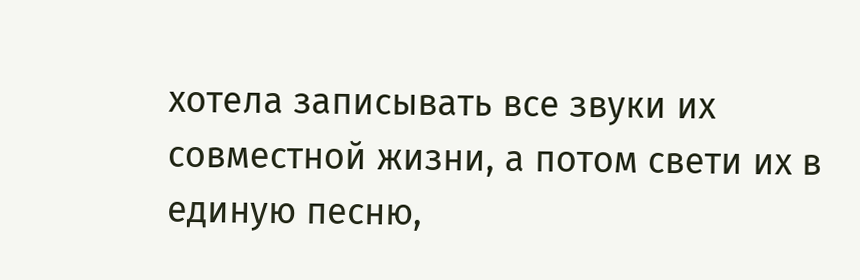хотела записывать все звуки их совместной жизни, а потом свети их в единую песню,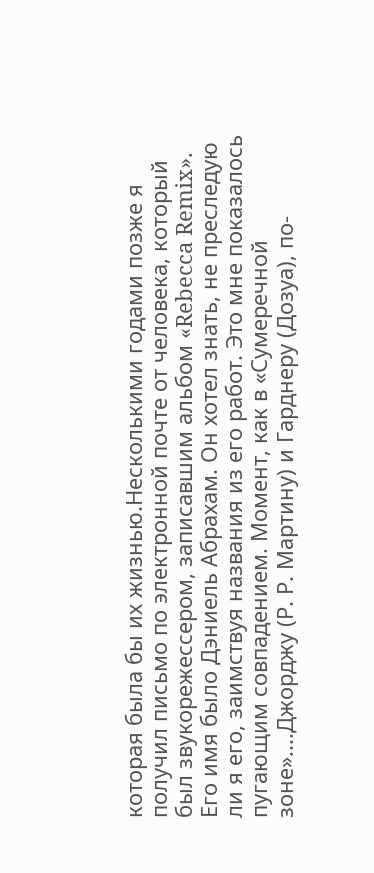которая была бы их жизнью.Несколькими годами позже я получил письмо по электронной почте от человека, который был звукорежессером, записавшим альбом «Rebecca Remix». Его имя было Дэниель Абрахам. Он хотел знать, не преследую ли я его, заимствуя названия из его работ. Это мне показалось пугающим совпадением. Момент, как в «Сумеречной зоне»....Джорджу (Р. Р. Мартину) и Гарднеру (Дозуа), по-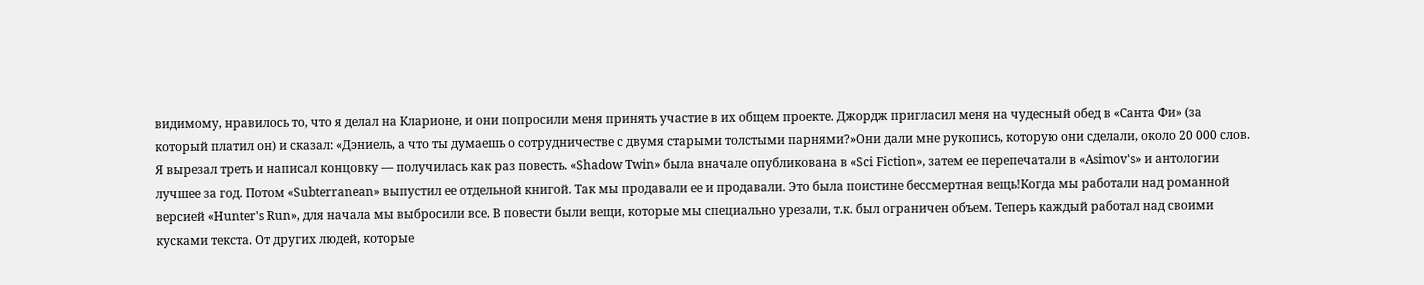видимому, нравилось то, что я делал на Кларионе, и они попросили меня принять участие в их общем проекте. Джордж пригласил меня на чудесный обед в «Санта Фи» (за который платил он) и сказал: «Дэниель, а что ты думаешь о сотрудничестве с двумя старыми толстыми парнями?»Они дали мне рукопись, которую они сделали, около 20 000 слов. Я вырезал треть и написал концовку — получилась как раз повесть. «Shadow Twin» была вначале опубликована в «Sci Fiction», затем ее перепечатали в «Asimov's» и антологии лучшее за год. Потом «Subterranean» выпустил ее отдельной книгой. Так мы продавали ее и продавали. Это была поистине бессмертная вещь!Когда мы работали над романной версией «Hunter's Run», для начала мы выбросили все. В повести были вещи, которые мы специально урезали, т.к. был ограничен объем. Теперь каждый работал над своими кусками текста. От других людей, которые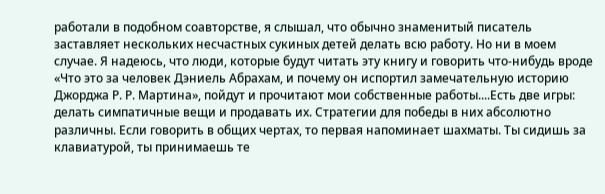работали в подобном соавторстве, я слышал, что обычно знаменитый писатель заставляет нескольких несчастных сукиных детей делать всю работу. Но ни в моем случае. Я надеюсь, что люди, которые будут читать эту книгу и говорить что-нибудь вроде «Что это за человек Дэниель Абрахам, и почему он испортил замечательную историю Джорджа Р. Р. Мартина», пойдут и прочитают мои собственные работы....Есть две игры: делать симпатичные вещи и продавать их. Стратегии для победы в них абсолютно различны. Если говорить в общих чертах, то первая напоминает шахматы. Ты сидишь за клавиатурой, ты принимаешь те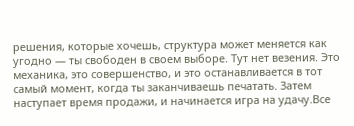решения, которые хочешь, структура может меняется как угодно — ты свободен в своем выборе. Тут нет везения. Это механика, это совершенство, и это останавливается в тот самый момент, когда ты заканчиваешь печатать. Затем наступает время продажи, и начинается игра на удачу.Все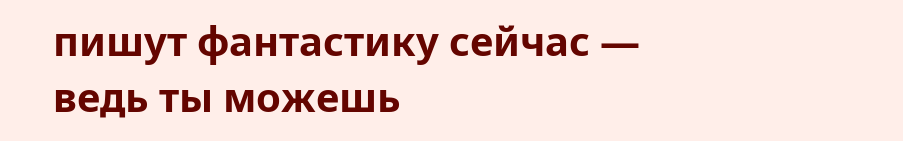пишут фантастику сейчас — ведь ты можешь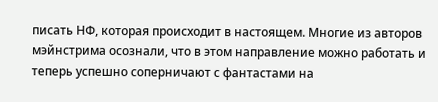писать НФ, которая происходит в настоящем. Многие из авторов мэйнстрима осознали, что в этом направление можно работать и теперь успешно соперничают с фантастами на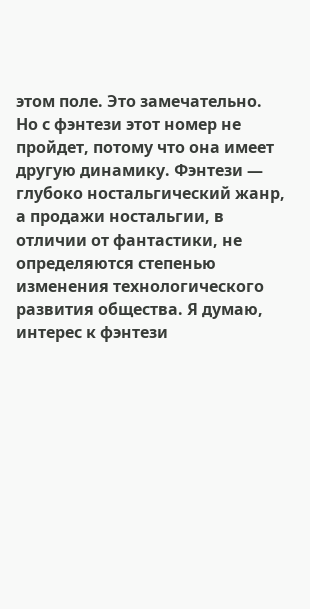этом поле. Это замечательно. Но с фэнтези этот номер не пройдет, потому что она имеет другую динамику. Фэнтези — глубоко ностальгический жанр, а продажи ностальгии, в отличии от фантастики, не определяются степенью изменения технологического развития общества. Я думаю, интерес к фэнтези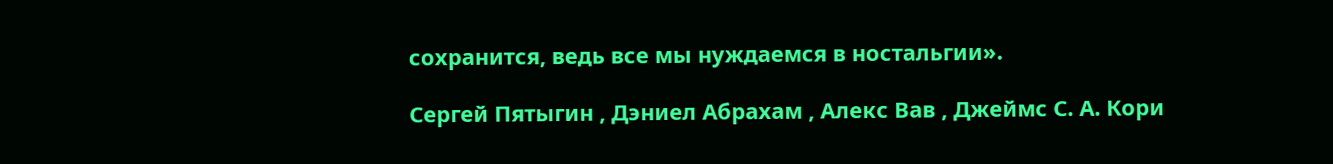сохранится, ведь все мы нуждаемся в ностальгии».

Сергей Пятыгин , Дэниел Абрахам , Алекс Вав , Джеймс С. А. Кори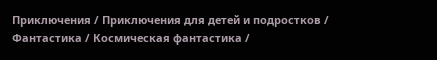Приключения / Приключения для детей и подростков / Фантастика / Космическая фантастика /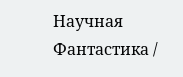Научная Фантастика /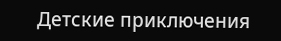Детские приключения